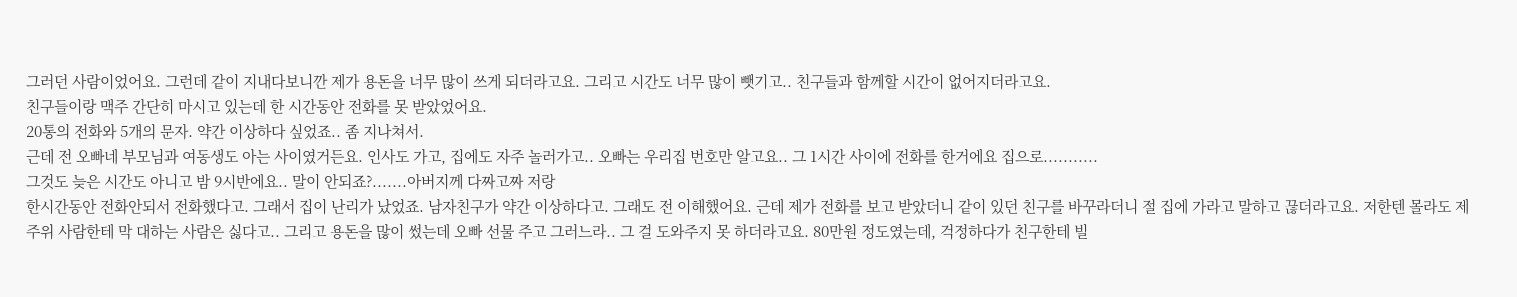그러던 사람이었어요. 그런데 같이 지내다보니깐 제가 용돈을 너무 많이 쓰게 되더라고요. 그리고 시간도 너무 많이 뺏기고.. 친구들과 함께할 시간이 없어지더라고요.
친구들이랑 맥주 간단히 마시고 있는데 한 시간동안 전화를 못 받았었어요.
20통의 전화와 5개의 문자. 약간 이상하다 싶었죠.. 좀 지나쳐서.
근데 전 오빠네 부모님과 여동생도 아는 사이였거든요. 인사도 가고, 집에도 자주 놀러가고.. 오빠는 우리집 번호만 알고요.. 그 1시간 사이에 전화를 한거에요 집으로...........
그것도 늦은 시간도 아니고 밤 9시반에요.. 말이 안되죠?.......아버지께 다짜고짜 저랑
한시간동안 전화안되서 전화했다고. 그래서 집이 난리가 났었죠. 남자친구가 약간 이상하다고. 그래도 전 이해했어요. 근데 제가 전화를 보고 받았더니 같이 있던 친구를 바꾸라더니 절 집에 가라고 말하고 끊더라고요. 저한텐 몰라도 제 주위 사람한테 막 대하는 사람은 싫다고.. 그리고 용돈을 많이 썼는데 오빠 선물 주고 그러느라.. 그 걸 도와주지 못 하더라고요. 80만원 정도였는데, 걱정하다가 친구한테 빌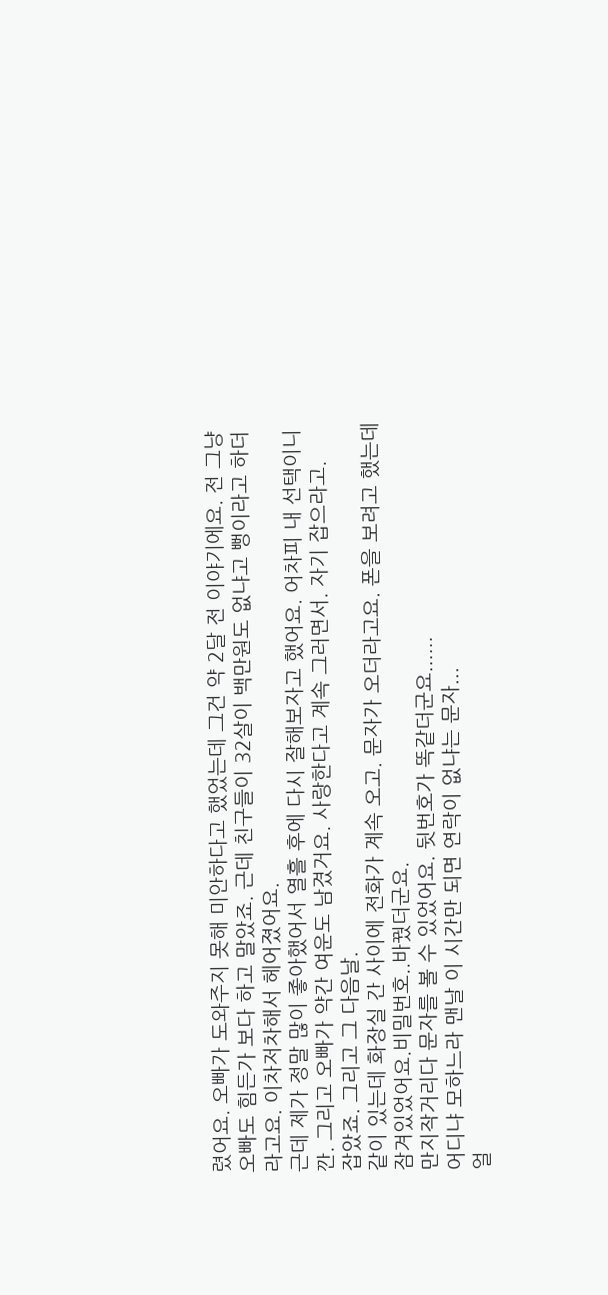렸어요. 오빠가 도와주지 못해 미안하다고 했었는데 그건 약 2달 전 이야기에요. 전 그냥 오빠도 힘든가 보다 하고 말았죠. 근데 친구들이 32살이 백만원도 없냐고 뻥이라고 하더라고요. 이차저차해서 헤어졌어요.
근데 제가 정말 많이 좋아했어서 열흘 후에 다시 잘해보자고 했어요. 어차피 내 선택이니깐. 그리고 오빠가 약간 여운도 남겼거요. 사랑한다고 계속 그러면서. 자기 잡으라고.
잡았죠. 그리고 그 다음날.
같이 있는데 화장실 간 사이에 전화가 계속 오고. 문자가 오더라고요. 폰을 보려고 했는데 잠겨있었어요.비밀번호..바꿨더군요.
만지작거리다 문자를 볼 수 있었어요. 뒷번호가 똑같더군요......
어디냐 모하느라 맨날 이 시간만 되면 연락이 없냐는 문자...
얼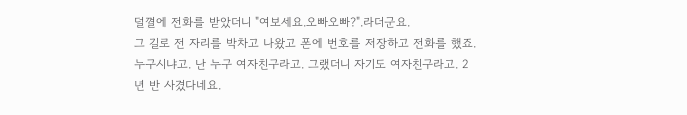덜껼에 전화를 받았더니 "여보세요.오빠오빠?".라더군요.
그 길로 전 자리를 박차고 나왔고 폰에 번호를 저장하고 전화를 했죠.
누구시냐고. 난 누구 여자친구라고. 그랬더니 자기도 여자친구라고. 2년 반 사겼다네요.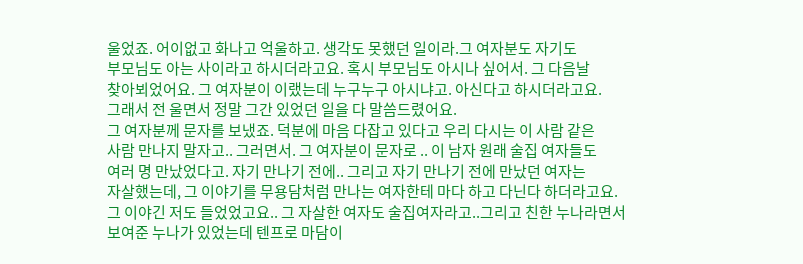울었죠. 어이없고 화나고 억울하고. 생각도 못했던 일이라.그 여자분도 자기도
부모님도 아는 사이라고 하시더라고요. 혹시 부모님도 아시나 싶어서. 그 다음날
찾아뵈었어요. 그 여자분이 이랬는데 누구누구 아시냐고. 아신다고 하시더라고요.
그래서 전 울면서 정말 그간 있었던 일을 다 말씀드렸어요.
그 여자분께 문자를 보냈죠. 덕분에 마음 다잡고 있다고 우리 다시는 이 사람 같은
사람 만나지 말자고.. 그러면서. 그 여자분이 문자로 .. 이 남자 원래 술집 여자들도
여러 명 만났었다고. 자기 만나기 전에.. 그리고 자기 만나기 전에 만났던 여자는
자살했는데, 그 이야기를 무용담처럼 만나는 여자한테 마다 하고 다닌다 하더라고요.
그 이야긴 저도 들었었고요.. 그 자살한 여자도 술집여자라고..그리고 친한 누나라면서
보여준 누나가 있었는데 텐프로 마담이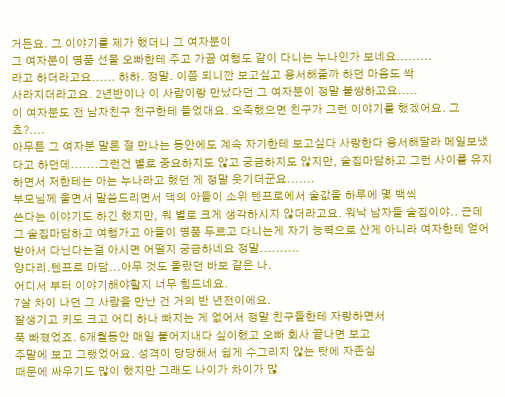거든요. 그 이야기를 제가 했더니 그 여자분이
그 여자분이 명품 선물 오빠한테 주고 가끔 여행도 같이 다니는 누나인가 보네요.........
라고 하더라고요...... 하하. 정말. 이쯤 되니깐 보고싶고 용서해줄까 하던 마음도 싹
사라지더라고요. 2년반이나 이 사람이랑 만났다던 그 여자분이 정말 불쌍하고요.....
이 여자분도 전 남자친구 친구한테 들었대요. 오죽했으면 친구가 그런 이야기를 했겠어요. 그쵸?....
아무튼 그 여자분 말론 절 만나는 동안에도 계속 자기한테 보고싶다 사랑한다 용서해달라 메일보냈다고 하던데.......그런건 별로 중요하지도 않고 궁금하지도 않지만, 술집마담하고 그런 사이를 유지하면서 저한테는 아는 누나라고 했던 게 정말 웃기더군요.......
부모님께 울면서 말씀드리면서 댁의 아들이 소위 텐프로에서 술값을 하루에 몇 백씩
쓴다는 이야기도 하긴 했지만, 뭐 별로 크게 생각하시지 않더라고요. 워낙 남자들 술집이야.. 근데 그 술집마담하고 여행가고 아들이 명품 두르고 다니는게 자기 능력으로 산게 아니라 여자한테 얻어받아서 다닌다는걸 아시면 어떨지 궁금하네요 정말..........
양다리.텐프로 마담...아무 것도 몰랐던 바보 같은 나.
어디서 부터 이야기해야할지 너무 힘드네요.
7살 차이 나던 그 사람을 만난 건 거의 반 년전이에요.
잘생기고 키도 크고 어디 하나 빠지는 게 없어서 정말 친구들한테 자랑하면서
푹 빠졌었죠. 6개월동안 매일 붙어지내다 싶이했고 오빠 회사 끝나면 보고
주말에 보고 그랬었어요. 성격이 당당해서 쉽게 수그리지 않는 탓에 자존심
때문에 싸우기도 많이 했지만 그래도 나이가 차이가 많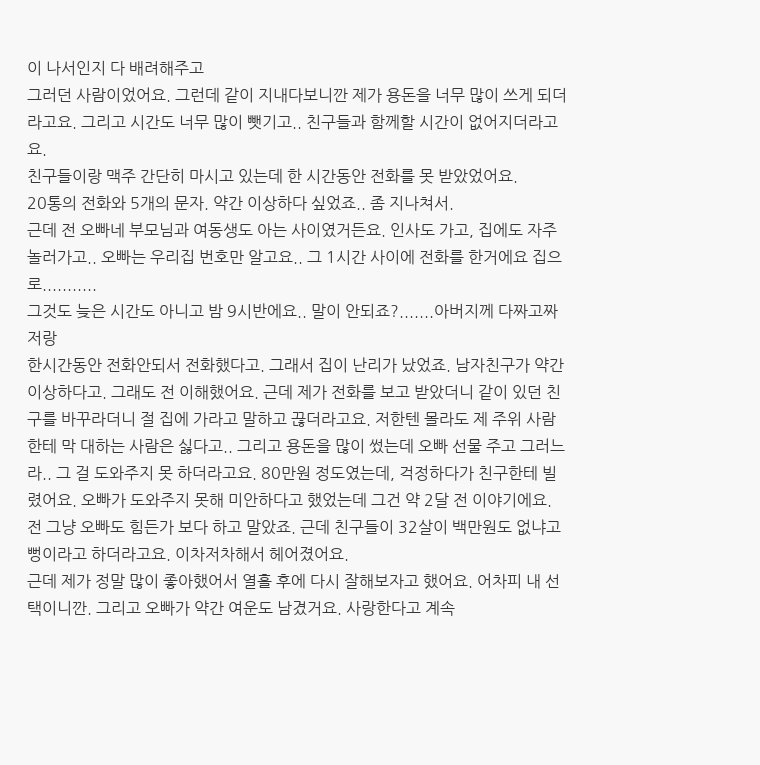이 나서인지 다 배려해주고
그러던 사람이었어요. 그런데 같이 지내다보니깐 제가 용돈을 너무 많이 쓰게 되더라고요. 그리고 시간도 너무 많이 뺏기고.. 친구들과 함께할 시간이 없어지더라고요.
친구들이랑 맥주 간단히 마시고 있는데 한 시간동안 전화를 못 받았었어요.
20통의 전화와 5개의 문자. 약간 이상하다 싶었죠.. 좀 지나쳐서.
근데 전 오빠네 부모님과 여동생도 아는 사이였거든요. 인사도 가고, 집에도 자주 놀러가고.. 오빠는 우리집 번호만 알고요.. 그 1시간 사이에 전화를 한거에요 집으로...........
그것도 늦은 시간도 아니고 밤 9시반에요.. 말이 안되죠?.......아버지께 다짜고짜 저랑
한시간동안 전화안되서 전화했다고. 그래서 집이 난리가 났었죠. 남자친구가 약간 이상하다고. 그래도 전 이해했어요. 근데 제가 전화를 보고 받았더니 같이 있던 친구를 바꾸라더니 절 집에 가라고 말하고 끊더라고요. 저한텐 몰라도 제 주위 사람한테 막 대하는 사람은 싫다고.. 그리고 용돈을 많이 썼는데 오빠 선물 주고 그러느라.. 그 걸 도와주지 못 하더라고요. 80만원 정도였는데, 걱정하다가 친구한테 빌렸어요. 오빠가 도와주지 못해 미안하다고 했었는데 그건 약 2달 전 이야기에요. 전 그냥 오빠도 힘든가 보다 하고 말았죠. 근데 친구들이 32살이 백만원도 없냐고 뻥이라고 하더라고요. 이차저차해서 헤어졌어요.
근데 제가 정말 많이 좋아했어서 열흘 후에 다시 잘해보자고 했어요. 어차피 내 선택이니깐. 그리고 오빠가 약간 여운도 남겼거요. 사랑한다고 계속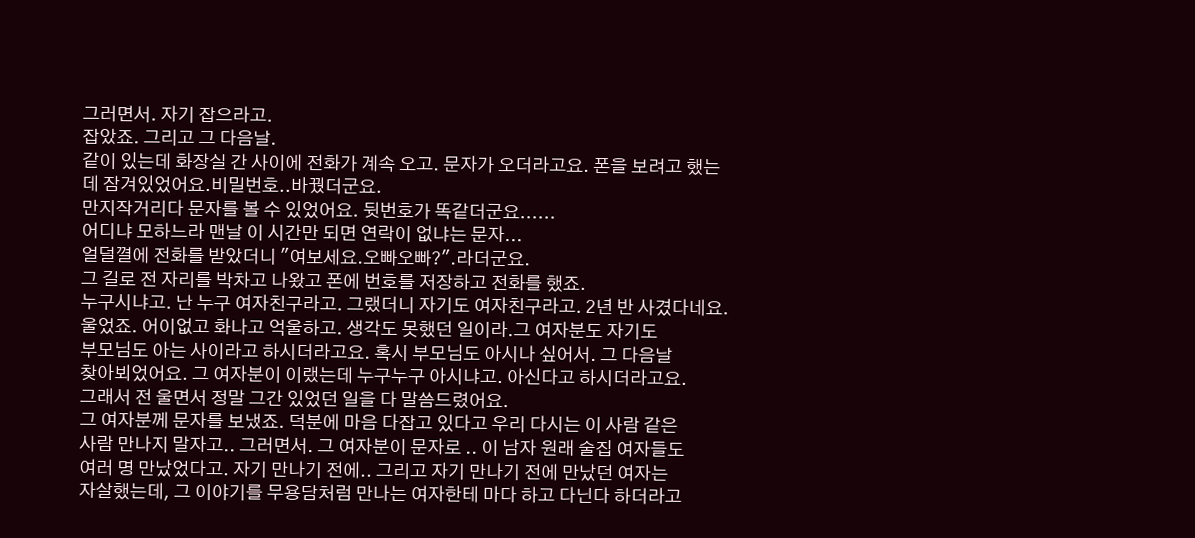그러면서. 자기 잡으라고.
잡았죠. 그리고 그 다음날.
같이 있는데 화장실 간 사이에 전화가 계속 오고. 문자가 오더라고요. 폰을 보려고 했는데 잠겨있었어요.비밀번호..바꿨더군요.
만지작거리다 문자를 볼 수 있었어요. 뒷번호가 똑같더군요......
어디냐 모하느라 맨날 이 시간만 되면 연락이 없냐는 문자...
얼덜껼에 전화를 받았더니 "여보세요.오빠오빠?".라더군요.
그 길로 전 자리를 박차고 나왔고 폰에 번호를 저장하고 전화를 했죠.
누구시냐고. 난 누구 여자친구라고. 그랬더니 자기도 여자친구라고. 2년 반 사겼다네요.
울었죠. 어이없고 화나고 억울하고. 생각도 못했던 일이라.그 여자분도 자기도
부모님도 아는 사이라고 하시더라고요. 혹시 부모님도 아시나 싶어서. 그 다음날
찾아뵈었어요. 그 여자분이 이랬는데 누구누구 아시냐고. 아신다고 하시더라고요.
그래서 전 울면서 정말 그간 있었던 일을 다 말씀드렸어요.
그 여자분께 문자를 보냈죠. 덕분에 마음 다잡고 있다고 우리 다시는 이 사람 같은
사람 만나지 말자고.. 그러면서. 그 여자분이 문자로 .. 이 남자 원래 술집 여자들도
여러 명 만났었다고. 자기 만나기 전에.. 그리고 자기 만나기 전에 만났던 여자는
자살했는데, 그 이야기를 무용담처럼 만나는 여자한테 마다 하고 다닌다 하더라고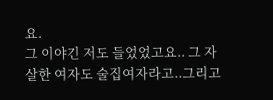요.
그 이야긴 저도 들었었고요.. 그 자살한 여자도 술집여자라고..그리고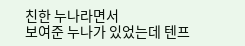친한 누나라면서
보여준 누나가 있었는데 텐프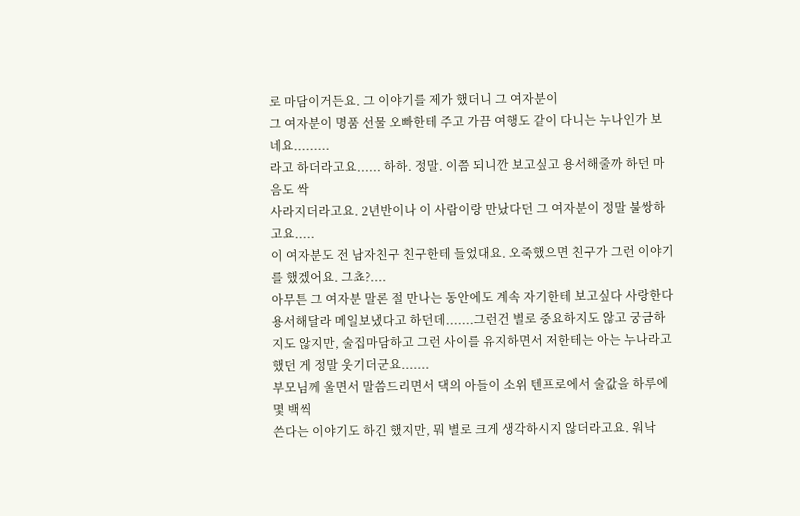로 마담이거든요. 그 이야기를 제가 했더니 그 여자분이
그 여자분이 명품 선물 오빠한테 주고 가끔 여행도 같이 다니는 누나인가 보네요.........
라고 하더라고요...... 하하. 정말. 이쯤 되니깐 보고싶고 용서해줄까 하던 마음도 싹
사라지더라고요. 2년반이나 이 사람이랑 만났다던 그 여자분이 정말 불쌍하고요.....
이 여자분도 전 남자친구 친구한테 들었대요. 오죽했으면 친구가 그런 이야기를 했겠어요. 그쵸?....
아무튼 그 여자분 말론 절 만나는 동안에도 계속 자기한테 보고싶다 사랑한다 용서해달라 메일보냈다고 하던데.......그런건 별로 중요하지도 않고 궁금하지도 않지만, 술집마담하고 그런 사이를 유지하면서 저한테는 아는 누나라고 했던 게 정말 웃기더군요.......
부모님께 울면서 말씀드리면서 댁의 아들이 소위 텐프로에서 술값을 하루에 몇 백씩
쓴다는 이야기도 하긴 했지만, 뭐 별로 크게 생각하시지 않더라고요. 워낙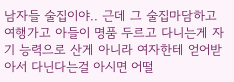남자들 술집이야.. 근데 그 술집마담하고 여행가고 아들이 명품 두르고 다니는게 자기 능력으로 산게 아니라 여자한테 얻어받아서 다닌다는걸 아시면 어떨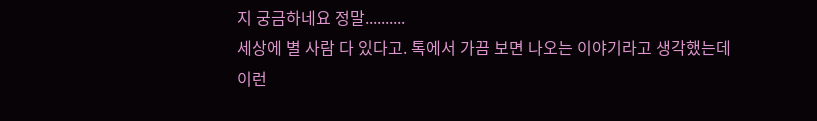지 궁금하네요 정말..........
세상에 별 사람 다 있다고. 톡에서 가끔 보면 나오는 이야기라고 생각했는데
이런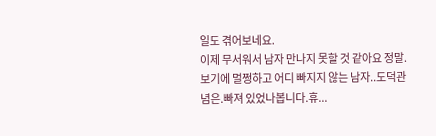일도 겪어보네요.
이제 무서워서 남자 만나지 못할 것 같아요 정말.
보기에 멀쩡하고 어디 빠지지 않는 남자..도덕관념은.빠져 있었나봅니다.휴...